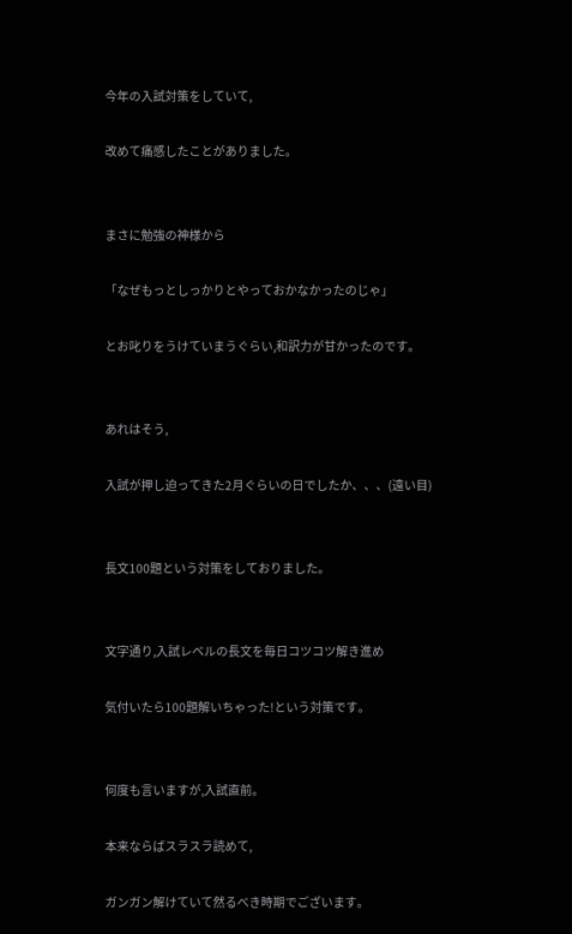今年の入試対策をしていて,

改めて痛感したことがありました。


まさに勉強の神様から

「なぜもっとしっかりとやっておかなかったのじゃ」

とお叱りをうけていまうぐらい,和訳力が甘かったのです。


あれはそう,

入試が押し迫ってきた2月ぐらいの日でしたか、、、(遠い目)


長文100題という対策をしておりました。


文字通り,入試レベルの長文を毎日コツコツ解き進め

気付いたら100題解いちゃった!という対策です。


何度も言いますが,入試直前。

本来ならばスラスラ読めて,

ガンガン解けていて然るべき時期でございます。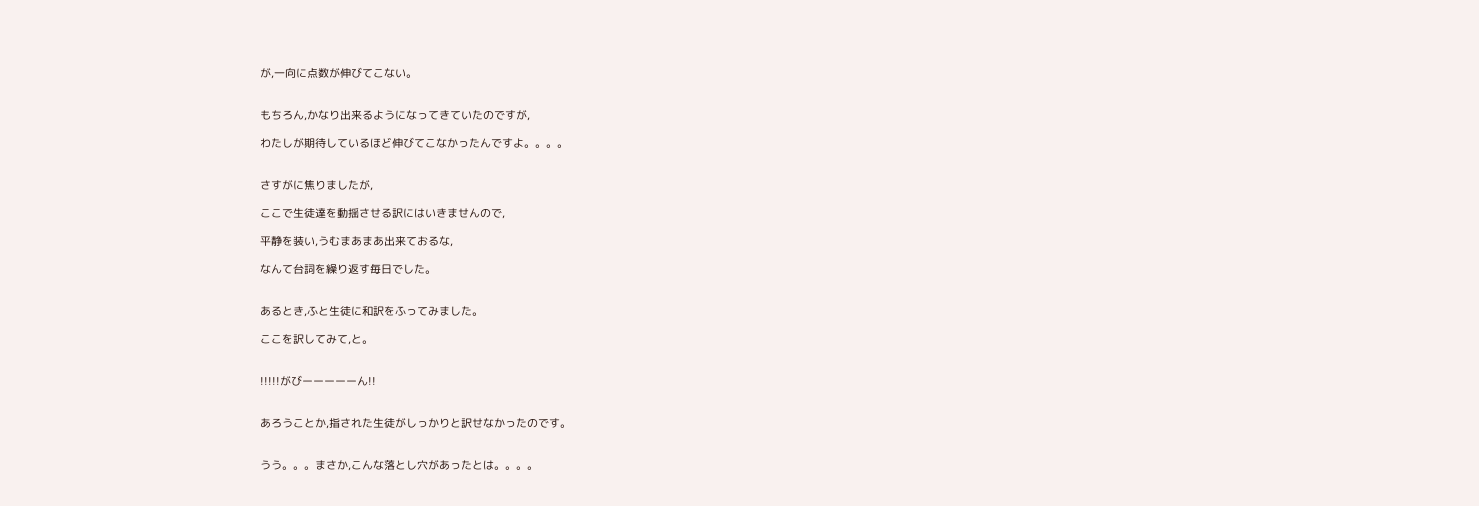が,一向に点数が伸びてこない。


もちろん,かなり出来るようになってきていたのですが,

わたしが期待しているほど伸びてこなかったんですよ。。。。


さすがに焦りましたが,

ここで生徒達を動揺させる訳にはいきませんので,

平静を装い,うむまあまあ出来ておるな,

なんて台詞を繰り返す毎日でした。


あるとき,ふと生徒に和訳をふってみました。

ここを訳してみて,と。


!!!!!がびーーーーーん!!


あろうことか,指された生徒がしっかりと訳せなかったのです。


うう。。。まさか,こんな落とし穴があったとは。。。。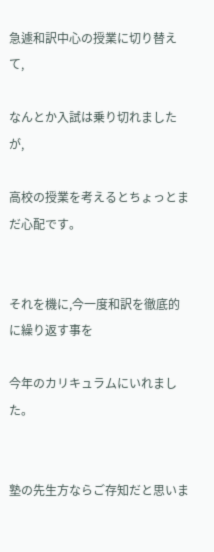急遽和訳中心の授業に切り替えて,

なんとか入試は乗り切れましたが,

高校の授業を考えるとちょっとまだ心配です。


それを機に,今一度和訳を徹底的に繰り返す事を

今年のカリキュラムにいれました。


塾の先生方ならご存知だと思いま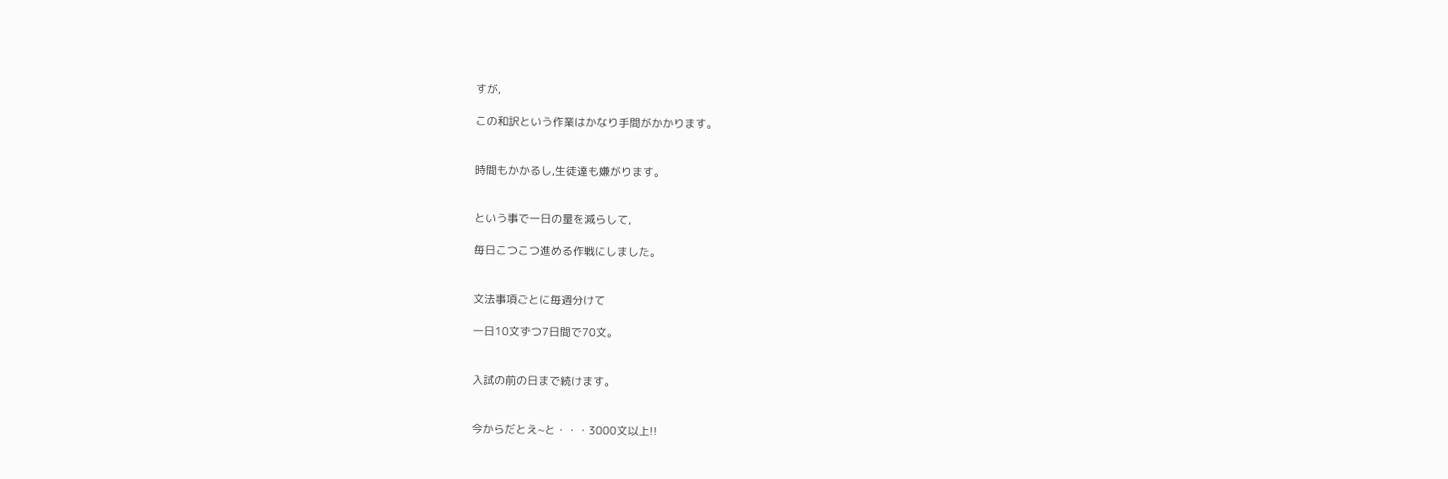すが,

この和訳という作業はかなり手間がかかります。


時間もかかるし,生徒達も嫌がります。


という事で一日の量を減らして,

毎日こつこつ進める作戦にしました。


文法事項ごとに毎週分けて

一日10文ずつ7日間で70文。


入試の前の日まで続けます。


今からだとえ~と・・・3000文以上!!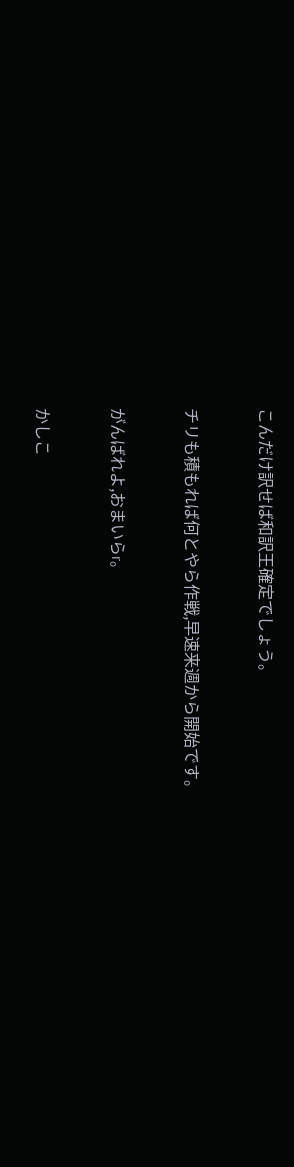こんだけ訳せば和訳王確定でしょう。


チリも積もれば何とやら作戦,早速来週から開始です。


がんばれよ,おまいらr。


かしこ